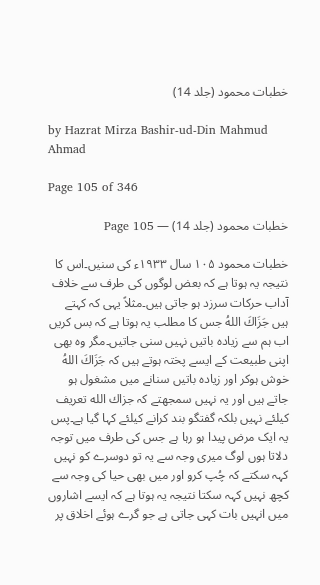خطبات محمود (جلد 14)

by Hazrat Mirza Bashir-ud-Din Mahmud Ahmad

Page 105 of 346

خطبات محمود (جلد 14) — Page 105

خطبات محمود ۱۰۵ سال ۱۹۳۳ء کی سنیں۔اس کا نتیجہ یہ ہوتا ہے کہ بعض لوگوں کی طرف سے خلاف آداب حرکات سرزد ہو جاتی ہیں۔مثلاً یہی کہ کہتے ہیں جَزَاكَ اللهُ جس کا مطلب یہ ہوتا ہے کہ بس کریں اب ہم سے زیادہ باتیں نہیں سنی جاتیں۔مگر وہ بھی اپنی طبیعت کے ایسے پختہ ہوتے ہیں کہ جَزَاكَ اللهُ خوش ہوکر اور زیادہ باتیں سنانے میں مشغول ہو جاتے ہیں اور یہ نہیں سمجھتے کہ جزاك الله تعریف کیلئے نہیں بلکہ گفتگو بند کرانے کیلئے کہا گیا ہے۔پس یہ ایک مرض پیدا ہو رہا ہے جس کی طرف میں توجہ دلاتا ہوں لوگ میری وجہ سے یہ تو دوسرے کو نہیں کہہ سکتے کہ چُپ کرو اور میں بھی حیا کی وجہ سے کچھ نہیں کہہ سکتا نتیجہ یہ ہوتا ہے کہ ایسے اشاروں میں انہیں بات کہی جاتی ہے جو گرے ہوئے اخلاق پر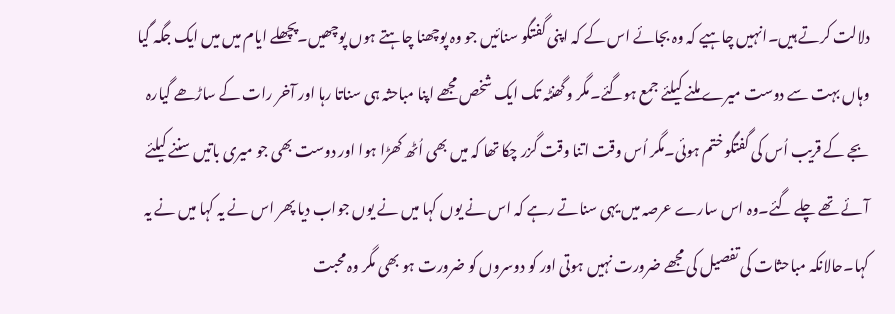دلالت کرتے ہیں۔انہیں چاہیے کہ وہ بجائے اس کے کہ اپنی گفتگو سنائیں جو وہ پوچھنا چاہتے ہوں پوچھیں۔پچھلے ایام میں میں ایک جگہ گیا وہاں بہت سے دوست میرے ملنے کیلئے جمع ہوگئے۔مگر و گھنٹہ تک ایک شخص مجھے اپنا مباحثہ ہی سناتا رہا اور آخر رات کے ساڑھے گیارہ بجے کے قریب اُس کی گفتگو ختم ہوئی۔مگر اُس وقت اتنا وقت گزر چکا تھا کہ میں بھی اُٹھ کھڑا ہوا اور دوست بھی جو میری باتیں سننے کیلئے آئے تھے چلے گئے۔وہ اس سارے عرصہ میں یہی سناتے رہے کہ اس نے یوں کہا میں نے یوں جواب دیا پھر اس نے یہ کہا میں نے یہ کہا۔حالانکہ مباحثات کی تفصیل کی مجھے ضرورت نہیں ہوتی اور کو دوسروں کو ضرورت ہو بھی مگر وہ محبت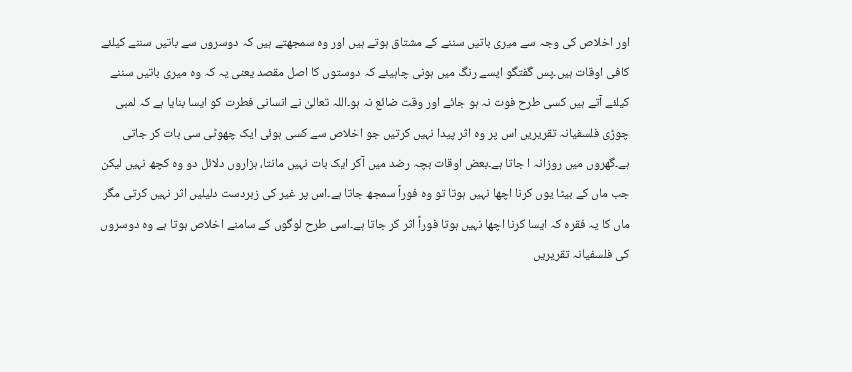اور اخلاص کی وجہ سے میری باتیں سننے کے مشتاق ہوتے ہیں اور وہ سمجھتے ہیں کہ دوسروں سے باتیں سننے کیلئے کافی اوقات ہیں۔پس گفتگو ایسے رنگ میں ہونی چاہیئے کہ دوستوں کا اصل مقصد یعنی یہ کہ وہ میری باتیں سننے کیلئے آتے ہیں کسی طرح فوت نہ ہو جائے اور وقت ضائع نہ ہو۔اللہ تعالیٰ نے انسانی فطرت کو ایسا بنایا ہے کہ لمبی چوڑی فلسفیانہ تقریریں اس پر وہ اثر پیدا نہیں کرتیں جو اخلاص سے کسی ہوئی ایک چھوٹی سی بات کر جاتی ہے۔گھروں میں روزانہ ا جاتا ہے۔بعض اوقات بچہ رضد میں آکر ایک بات نہیں مانتا، ہزاروں دلائل دو وہ کچھ نہیں لیکن جب ماں کے بیٹا یوں کرنا اچھا نہیں ہوتا تو وہ فوراً سمجھ جاتا ہے۔اس پر غیر کی زبردست دلیلیں اثر نہیں کرتی مگر ماں کا یہ فقرہ کہ ایسا کرنا اچھا نہیں ہوتا فوراً اثر کر جاتا ہے۔اسی طرح لوگوں کے سامنے اخلاص ہوتا ہے وہ دوسروں کی فلسفیانہ تقریریں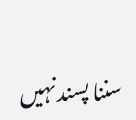سننا پسند نہیں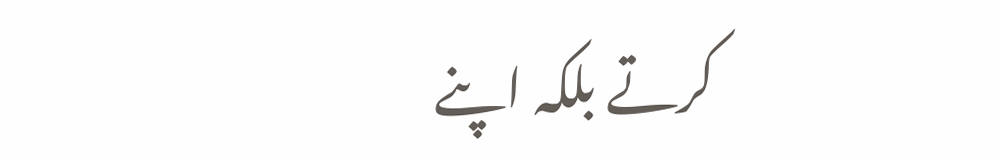کرتے بلکہ اپنے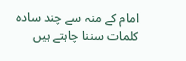امام کے منہ سے چند سادہ کلمات سننا چاہتے ہیں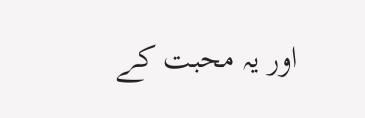اور یہ محبت کے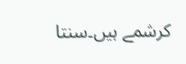کرشمے ہیں۔سنتا